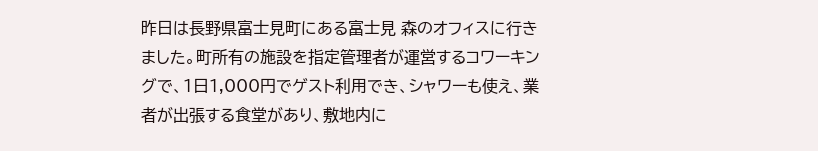昨日は長野県富士見町にある富士見 森のオフィスに行きました。町所有の施設を指定管理者が運営するコワーキングで、1日1,000円でゲスト利用でき、シャワーも使え、業者が出張する食堂があり、敷地内に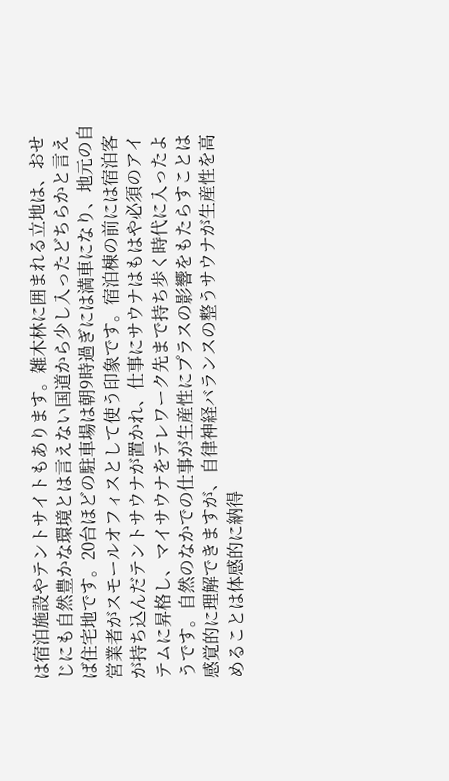は宿泊施設やテントサイトもあります。雑木林に囲まれる立地は、おせじにも自然豊かな環境とは言えない国道から少し入ったどちらかと言えば住宅地です。20台ほどの駐車場は朝9時過ぎには満車になり、地元の自営業者がスモールオフィスとして使う印象です。宿泊棟の前には宿泊客が持ち込んだテントサウナが置かれ、仕事にサウナはもはや必須のアイテムに昇格し、マイサウナをテレワーク先まで持ち歩く時代に入ったようです。自然のなかでの仕事が生産性にプラスの影響をもたらすことは感覚的に理解できますが、自律神経バランスの整うサウナが生産性を高めることは体感的に納得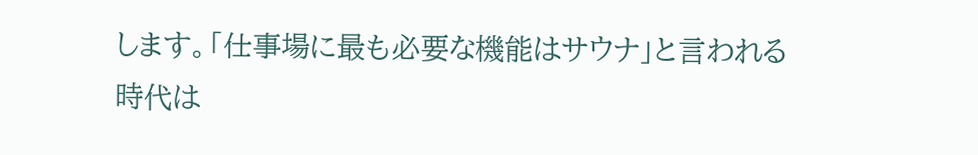します。「仕事場に最も必要な機能はサウナ」と言われる時代は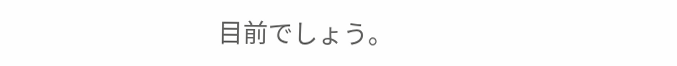目前でしょう。